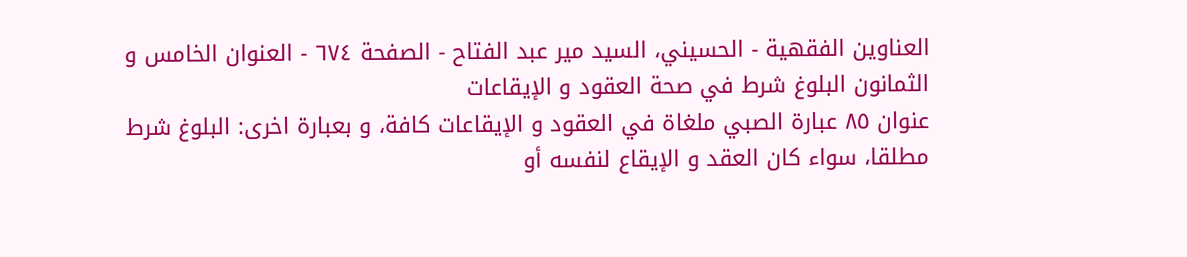العناوين الفقهية - الحسيني، السيد مير عبد الفتاح - الصفحة ٦٧٤ - العنوان الخامس و الثمانون البلوغ شرط في صحة العقود و الإيقاعات
عنوان ٨٥ عبارة الصبي ملغاة في العقود و الإيقاعات كافة، و بعبارة اخرى: البلوغ شرط مطلقا، سواء كان العقد و الإيقاع لنفسه أو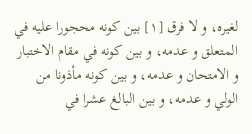لغيره، و لا فرق [١] بين كونه محجورا عليه في المتعلق و عدمه، و بين كونه في مقام الاختبار و الامتحان و عدمه، و بين كونه مأذونا من الولي و عدمه، و بين البالغ عشرا في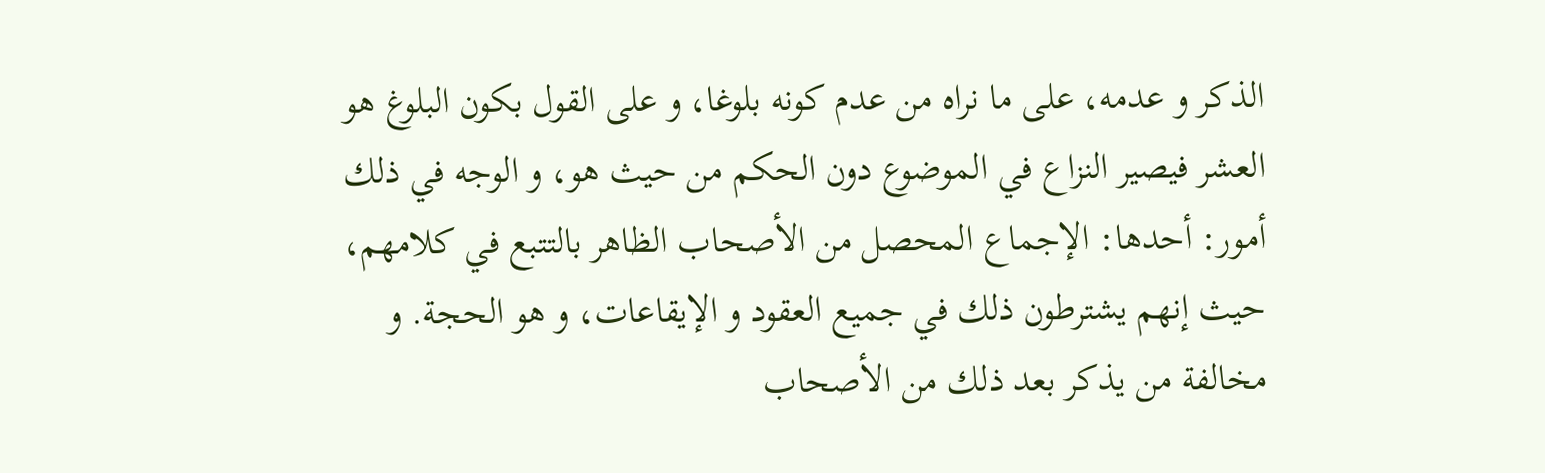الذكر و عدمه، على ما نراه من عدم كونه بلوغا، و على القول بكون البلوغ هو العشر فيصير النزاع في الموضوع دون الحكم من حيث هو، و الوجه في ذلك أمور: أحدها: الإجماع المحصل من الأصحاب الظاهر بالتتبع في كلامهم، حيث إنهم يشترطون ذلك في جميع العقود و الإيقاعات، و هو الحجة. و مخالفة من يذكر بعد ذلك من الأصحاب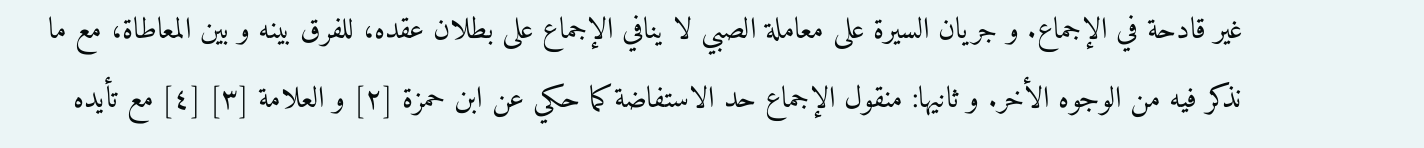غير قادحة في الإجماع. و جريان السيرة على معاملة الصبي لا ينافي الإجماع على بطلان عقده، للفرق بينه و بين المعاطاة، مع ما نذكر فيه من الوجوه الأخر. و ثانيها: منقول الإجماع حد الاستفاضة كما حكي عن ابن حمزة [٢] و العلامة [٣] [٤] مع تأيده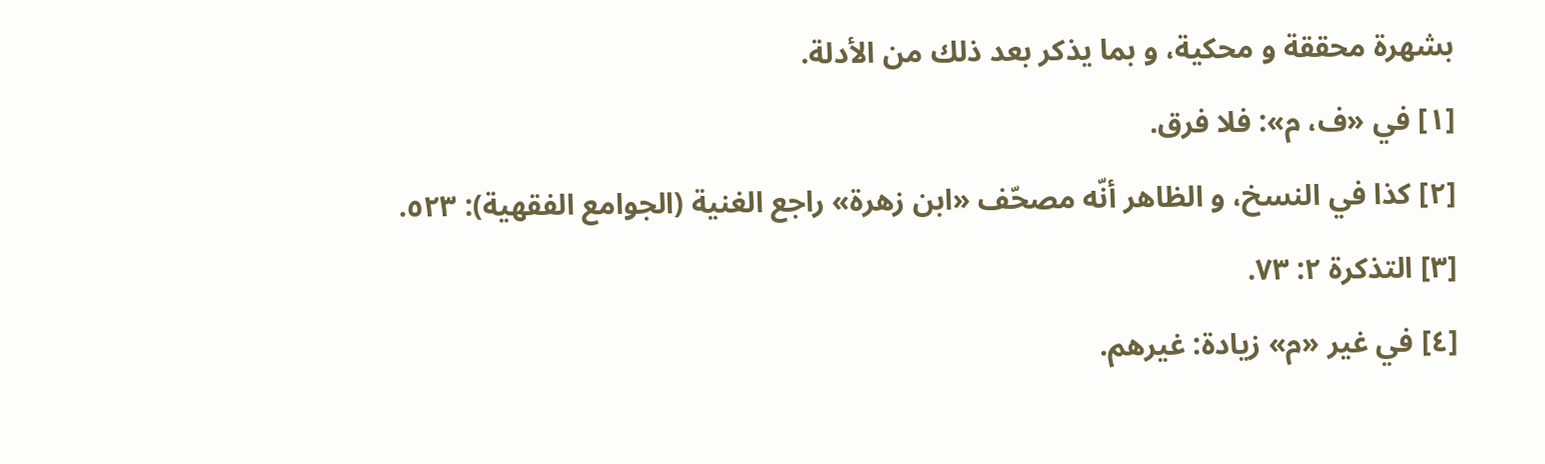بشهرة محققة و محكية، و بما يذكر بعد ذلك من الأدلة.
[١] في «ف، م»: فلا فرق.
[٢] كذا في النسخ، و الظاهر أنّه مصحّف «ابن زهرة» راجع الغنية (الجوامع الفقهية): ٥٢٣.
[٣] التذكرة ٢: ٧٣.
[٤] في غير «م» زيادة: غيرهم.